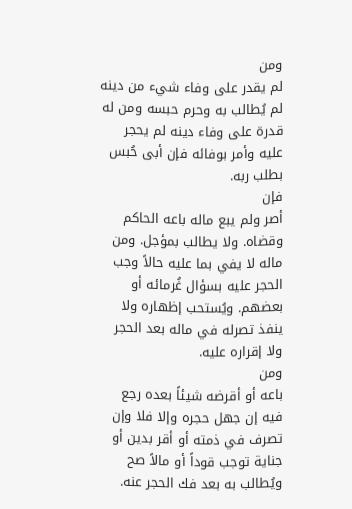ومن
لم يقدر على وفاء شيء من دينه
لم يُطالب به وحرم حبسه ومن له
قدرة على وفاء دينه لم يحجر
عليه وأمر بوفائه فإن أبى حُبس
بطلب ربه.
فإن
أصر ولم يبع ماله باعه الحاكم
وقضاه. ولا يطالب بمؤجل. ومن
ماله لا يفي بما عليه حالاً وجب
الحجر عليه بسؤال غُرمائه أو
بعضهم. ويُستحب إظهاره ولا
ينفذ تصرله في ماله بعد الحجر
ولا إقراره عليه.
ومن
باعه أو أقرضه شيئاً بعده رجع
فيه إن جهل حجره وإلا فلا وإن
تصرف في ذمته أو أقر بدين أو
جناية توجب قوداً أو مالاً صح
ويُطالب به بعد فك الحجر عنه.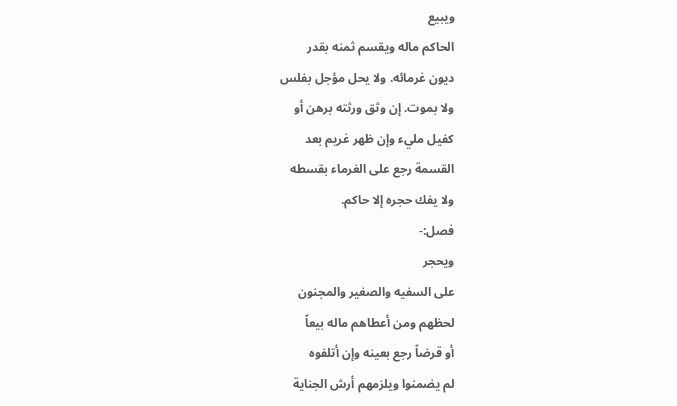ويبيع
الحاكم ماله ويقسم ثمنه بقدر
ديون غرمائه. ولا يحل مؤجل بفلس
ولا بموت. إن وثق ورثته برهن أو
كفيل مليء وإن ظهر غريم بعد
القسمة رجع على الغرماء بقسطه
ولا يفك حجره إلا حاكم.
فصل:-
ويحجر
على السفيه والصغير والمجنون
لحظهم ومن أعطاهم ماله بيعاً
أو قرضاً رجع بعينه وإن أتلفوه
لم يضمنوا ويلزمهم أرش الجناية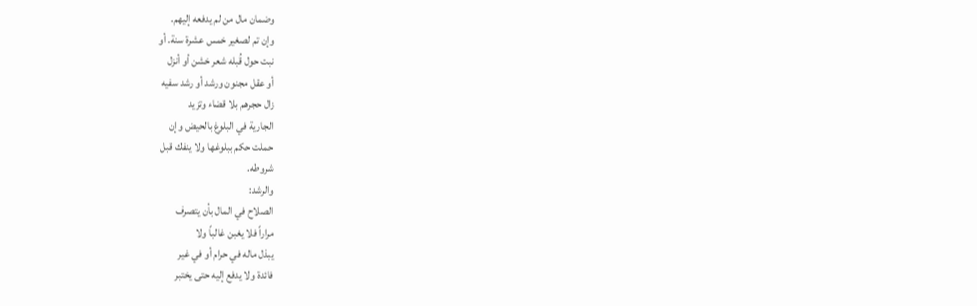وضمان مال من لم يدفعه إليهم.
وإن تم لصغير خمس عشرة سنة. أو
نبت حول قُبله شعر خشن أو أنزل
أو عقل مجنون ورشد أو رشد سفيه
زال حجرهم بلا قضاء وتزيد
الجارية في البلوغ بالحيض وإن
حملت حكم ببلوغها ولا ينفك قبل
شروطه.
والرشد:
الصلاح في المال بأن يتصرف
مراراً فلا يغبن غالباً ولا
يبذل ماله في حرام أو في غير
فائدة ولا يدفع إليه حتى يختبر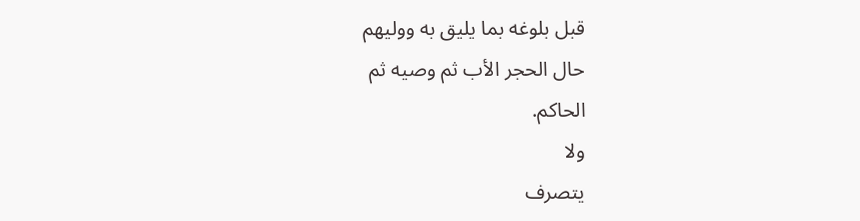قبل بلوغه بما يليق به ووليهم
حال الحجر الأب ثم وصيه ثم
الحاكم.
ولا
يتصرف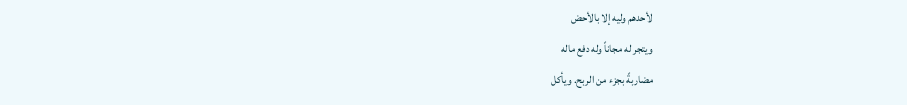لأحدهم وليه إلا بالأحض
ويتجر له مجاناً وله دفع ماله
مضاربةً بجزء من الربح. ويأكل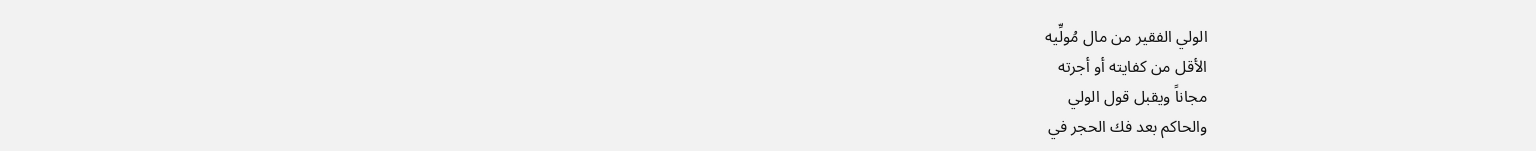الولي الفقير من مال مُولِّيه
الأقل من كفايته أو أجرته
مجاناً ويقبل قول الولي
والحاكم بعد فك الحجر في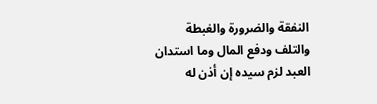النفقة والضرورة والغبطة
والتلف ودفع المال وما استدان
العبد لزم سيده إن أذن له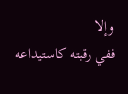وإلا
ففي رقبته كاستيداعه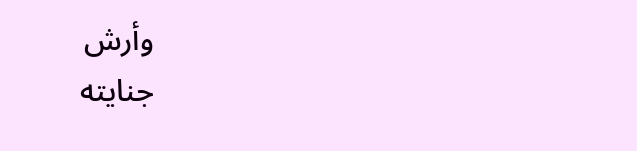وأرش
جنايته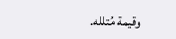وقيمة مُتلله.